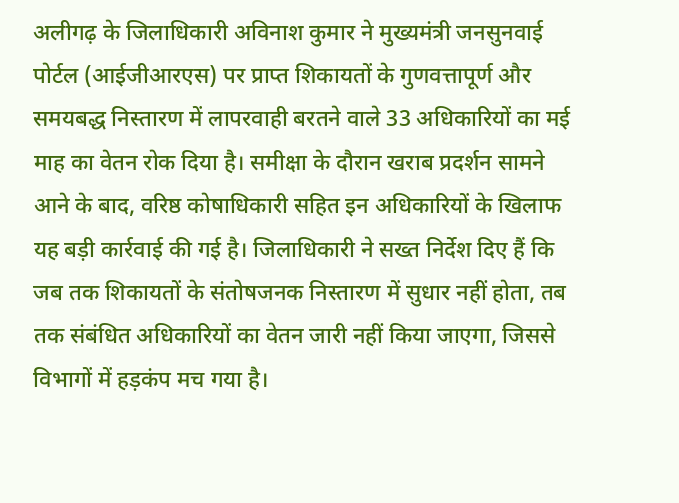अलीगढ़ के जिलाधिकारी अविनाश कुमार ने मुख्यमंत्री जनसुनवाई पोर्टल (आईजीआरएस) पर प्राप्त शिकायतों के गुणवत्तापूर्ण और समयबद्ध निस्तारण में लापरवाही बरतने वाले 33 अधिकारियों का मई माह का वेतन रोक दिया है। समीक्षा के दौरान खराब प्रदर्शन सामने आने के बाद, वरिष्ठ कोषाधिकारी सहित इन अधिकारियों के खिलाफ यह बड़ी कार्रवाई की गई है। जिलाधिकारी ने सख्त निर्देश दिए हैं कि जब तक शिकायतों के संतोषजनक निस्तारण में सुधार नहीं होता, तब तक संबंधित अधिकारियों का वेतन जारी नहीं किया जाएगा, जिससे विभागों में हड़कंप मच गया है।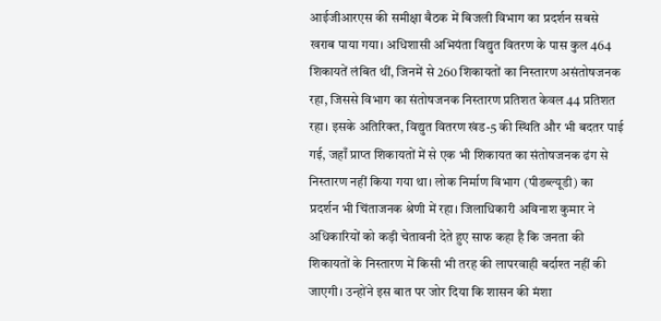आईजीआरएस की समीक्षा बैठक में बिजली विभाग का प्रदर्शन सबसे खराब पाया गया। अधिशासी अभियंता विद्युत वितरण के पास कुल 464 शिकायतें लंबित थीं, जिनमें से 260 शिकायतों का निस्तारण असंतोषजनक रहा, जिससे विभाग का संतोषजनक निस्तारण प्रतिशत केवल 44 प्रतिशत रहा। इसके अतिरिक्त, विद्युत वितरण खंड-5 की स्थिति और भी बदतर पाई गई, जहाँ प्राप्त शिकायतों में से एक भी शिकायत का संतोषजनक ढंग से निस्तारण नहीं किया गया था। लोक निर्माण विभाग (पीडब्ल्यूडी) का प्रदर्शन भी चिंताजनक श्रेणी में रहा। जिलाधिकारी अविनाश कुमार ने अधिकारियों को कड़ी चेतावनी देते हुए साफ कहा है कि जनता की शिकायतों के निस्तारण में किसी भी तरह की लापरवाही बर्दाश्त नहीं की जाएगी। उन्होंने इस बात पर जोर दिया कि शासन की मंशा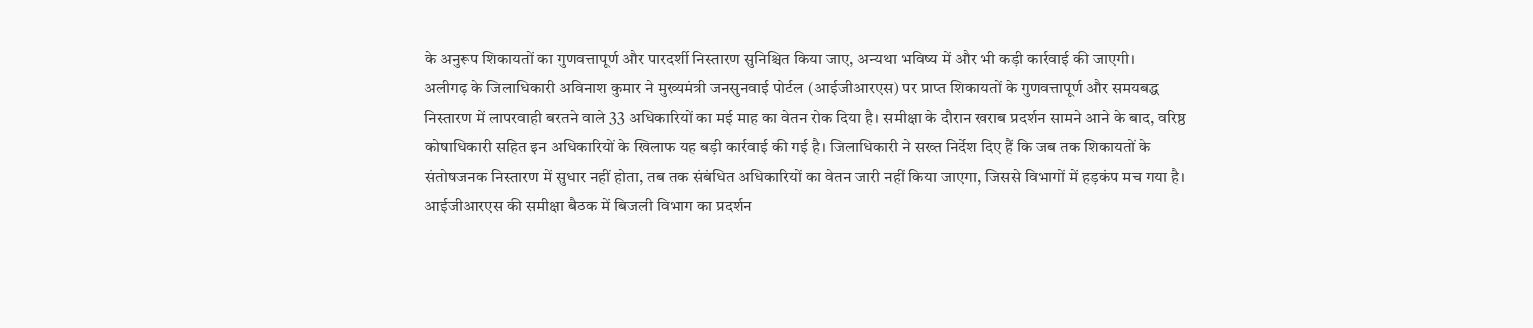के अनुरूप शिकायतों का गुणवत्तापूर्ण और पारदर्शी निस्तारण सुनिश्चित किया जाए, अन्यथा भविष्य में और भी कड़ी कार्रवाई की जाएगी।
अलीगढ़ के जिलाधिकारी अविनाश कुमार ने मुख्यमंत्री जनसुनवाई पोर्टल (आईजीआरएस) पर प्राप्त शिकायतों के गुणवत्तापूर्ण और समयबद्ध निस्तारण में लापरवाही बरतने वाले 33 अधिकारियों का मई माह का वेतन रोक दिया है। समीक्षा के दौरान खराब प्रदर्शन सामने आने के बाद, वरिष्ठ कोषाधिकारी सहित इन अधिकारियों के खिलाफ यह बड़ी कार्रवाई की गई है। जिलाधिकारी ने सख्त निर्देश दिए हैं कि जब तक शिकायतों के संतोषजनक निस्तारण में सुधार नहीं होता, तब तक संबंधित अधिकारियों का वेतन जारी नहीं किया जाएगा, जिससे विभागों में हड़कंप मच गया है। आईजीआरएस की समीक्षा बैठक में बिजली विभाग का प्रदर्शन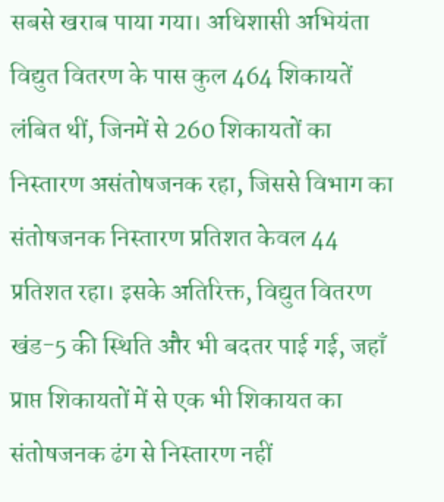सबसे खराब पाया गया। अधिशासी अभियंता विद्युत वितरण के पास कुल 464 शिकायतें लंबित थीं, जिनमें से 260 शिकायतों का निस्तारण असंतोषजनक रहा, जिससे विभाग का संतोषजनक निस्तारण प्रतिशत केवल 44 प्रतिशत रहा। इसके अतिरिक्त, विद्युत वितरण खंड-5 की स्थिति और भी बदतर पाई गई, जहाँ प्राप्त शिकायतों में से एक भी शिकायत का संतोषजनक ढंग से निस्तारण नहीं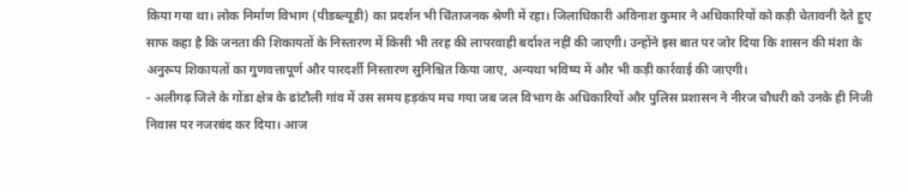किया गया था। लोक निर्माण विभाग (पीडब्ल्यूडी) का प्रदर्शन भी चिंताजनक श्रेणी में रहा। जिलाधिकारी अविनाश कुमार ने अधिकारियों को कड़ी चेतावनी देते हुए साफ कहा है कि जनता की शिकायतों के निस्तारण में किसी भी तरह की लापरवाही बर्दाश्त नहीं की जाएगी। उन्होंने इस बात पर जोर दिया कि शासन की मंशा के अनुरूप शिकायतों का गुणवत्तापूर्ण और पारदर्शी निस्तारण सुनिश्चित किया जाए, अन्यथा भविष्य में और भी कड़ी कार्रवाई की जाएगी।
- अलीगढ़ जिले के गोंडा क्षेत्र के ढांटौली गांव में उस समय हड़कंप मच गया जब जल विभाग के अधिकारियों और पुलिस प्रशासन ने नीरज चौधरी को उनके ही निजी निवास पर नजरबंद कर दिया। आज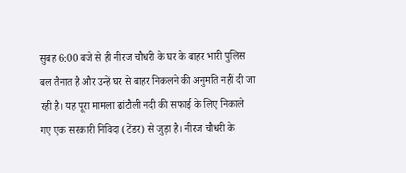सुबह 6:00 बजे से ही नीरज चौधरी के घर के बाहर भारी पुलिस बल तैनात है और उन्हें घर से बाहर निकलने की अनुमति नहीं दी जा रही है। यह पूरा मामला ढांटौली नदी की सफाई के लिए निकाले गए एक सरकारी निविदा (टेंडर) से जुड़ा है। नीरज चौधरी के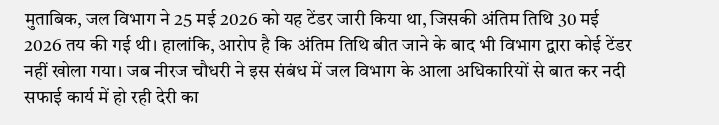मुताबिक, जल विभाग ने 25 मई 2026 को यह टेंडर जारी किया था, जिसकी अंतिम तिथि 30 मई 2026 तय की गई थी। हालांकि, आरोप है कि अंतिम तिथि बीत जाने के बाद भी विभाग द्वारा कोई टेंडर नहीं खोला गया। जब नीरज चौधरी ने इस संबंध में जल विभाग के आला अधिकारियों से बात कर नदी सफाई कार्य में हो रही देरी का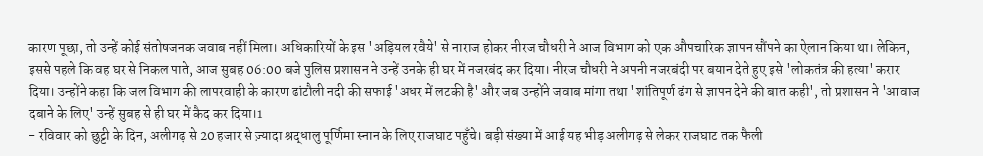कारण पूछा, तो उन्हें कोई संतोषजनक जवाब नहीं मिला। अधिकारियों के इस 'अड़ियल रवैये' से नाराज होकर नीरज चौधरी ने आज विभाग को एक औपचारिक ज्ञापन सौंपने का ऐलान किया था। लेकिन, इससे पहले कि वह घर से निकल पाते, आज सुबह 06:00 बजे पुलिस प्रशासन ने उन्हें उनके ही घर में नजरबंद कर दिया। नीरज चौधरी ने अपनी नजरबंदी पर बयान देते हुए इसे 'लोकतंत्र की हत्या' करार दिया। उन्होंने कहा कि जल विभाग की लापरवाही के कारण ढांटौली नदी की सफाई 'अधर में लटकी है' और जब उन्होंने जवाब मांगा तथा 'शांतिपूर्ण ढंग से ज्ञापन देने की बात कही', तो प्रशासन ने 'आवाज दबाने के लिए' उन्हें सुबह से ही घर में कैद कर दिया।1
- रविवार को छुट्टी के दिन, अलीगढ़ से 20 हजार से ज़्यादा श्रद्धालु पूर्णिमा स्नान के लिए राजघाट पहुँचे। बड़ी संख्या में आई यह भीड़ अलीगढ़ से लेकर राजघाट तक फैली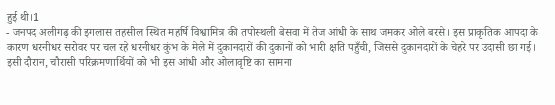हुई थी।1
- जनपद अलीगढ़ की इगलास तहसील स्थित महर्षि विश्वामित्र की तपोस्थली बेसवा में तेज आंधी के साथ जमकर ओले बरसे। इस प्राकृतिक आपदा के कारण धरनीधर सरोवर पर चल रहे धरनीधर कुंभ के मेले में दुकानदारों की दुकानों को भारी क्षति पहुँची, जिससे दुकानदारों के चेहरे पर उदासी छा गई। इसी दौरान, चौरासी परिक्रमणार्थियों को भी इस आंधी और ओलावृष्टि का सामना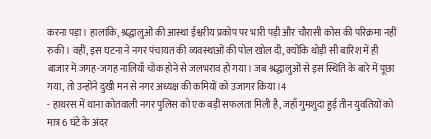करना पड़ा। हालांकि, श्रद्धालुओं की आस्था ईश्वरीय प्रकोप पर भारी पड़ी और चौरासी कोस की परिक्रमा नहीं रुकी। वहीं, इस घटना ने नगर पंचायत की व्यवस्थाओं की पोल खोल दी, क्योंकि थोड़ी सी बारिश में ही बाजार में जगह-जगह नालियाँ चोक होने से जलभराव हो गया। जब श्रद्धालुओं से इस स्थिति के बारे में पूछा गया, तो उन्होंने दुखी मन से नगर अध्यक्ष की कमियों को उजागर किया।4
- हाथरस में थाना कोतवाली नगर पुलिस को एक बड़ी सफलता मिली है, जहाँ गुमशुदा हुई तीन युवतियों को मात्र 6 घंटे के अंदर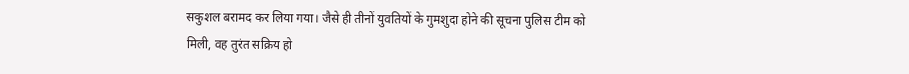सकुशल बरामद कर लिया गया। जैसे ही तीनों युवतियों के गुमशुदा होने की सूचना पुलिस टीम को मिली, वह तुरंत सक्रिय हो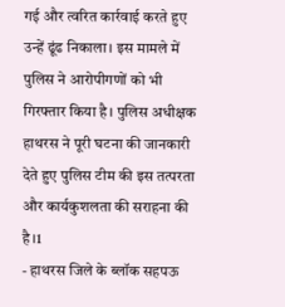गई और त्वरित कार्रवाई करते हुए उन्हें ढूंढ निकाला। इस मामले में पुलिस ने आरोपीगणों को भी गिरफ्तार किया है। पुलिस अधीक्षक हाथरस ने पूरी घटना की जानकारी देते हुए पुलिस टीम की इस तत्परता और कार्यकुशलता की सराहना की है।1
- हाथरस जिले के ब्लॉक सहपऊ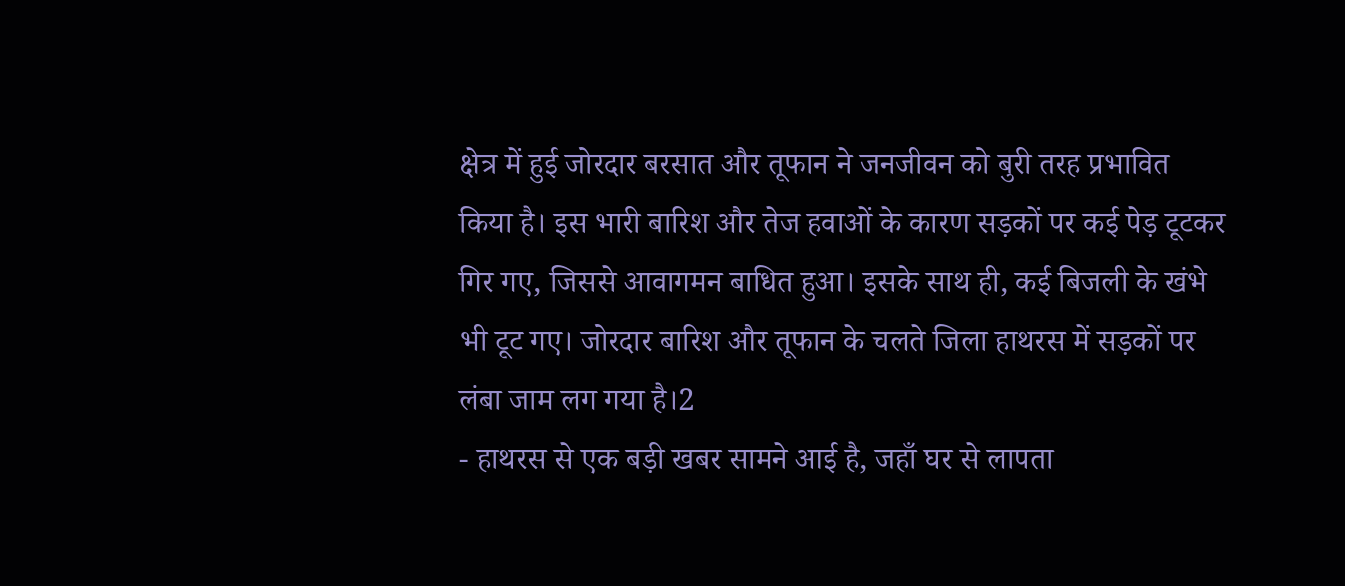क्षेत्र में हुई जोरदार बरसात और तूफान ने जनजीवन को बुरी तरह प्रभावित किया है। इस भारी बारिश और तेज हवाओं के कारण सड़कों पर कई पेड़ टूटकर गिर गए, जिससे आवागमन बाधित हुआ। इसके साथ ही, कई बिजली के खंभे भी टूट गए। जोरदार बारिश और तूफान के चलते जिला हाथरस में सड़कों पर लंबा जाम लग गया है।2
- हाथरस से एक बड़ी खबर सामने आई है, जहाँ घर से लापता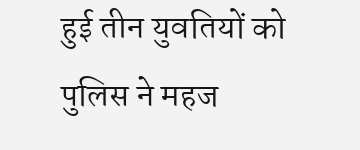हुई तीन युवतियों को पुलिस ने महज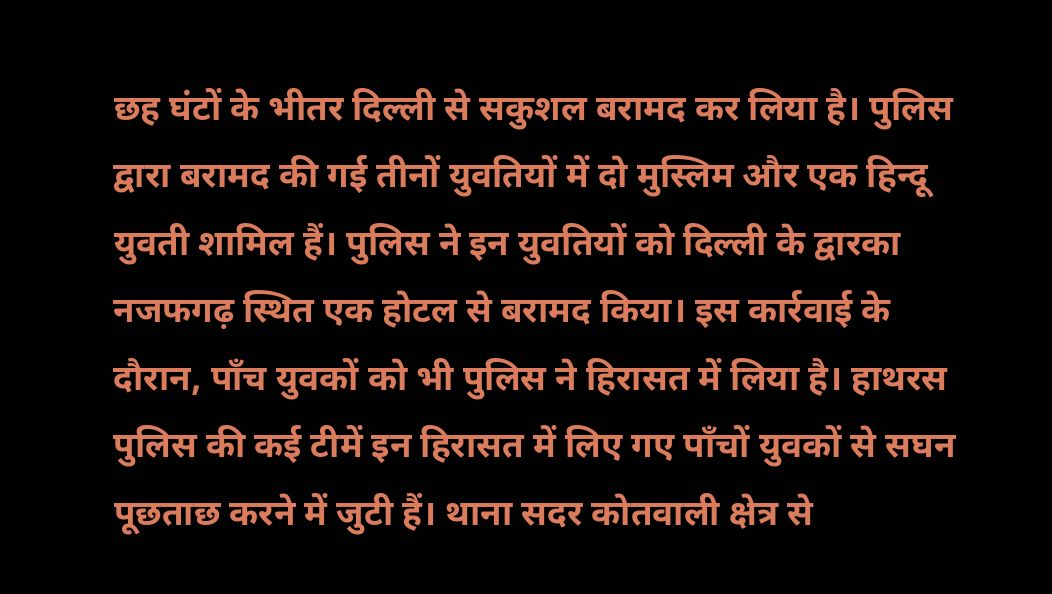छह घंटों के भीतर दिल्ली से सकुशल बरामद कर लिया है। पुलिस द्वारा बरामद की गई तीनों युवतियों में दो मुस्लिम और एक हिन्दू युवती शामिल हैं। पुलिस ने इन युवतियों को दिल्ली के द्वारका नजफगढ़ स्थित एक होटल से बरामद किया। इस कार्रवाई के दौरान, पाँच युवकों को भी पुलिस ने हिरासत में लिया है। हाथरस पुलिस की कई टीमें इन हिरासत में लिए गए पाँचों युवकों से सघन पूछताछ करने में जुटी हैं। थाना सदर कोतवाली क्षेत्र से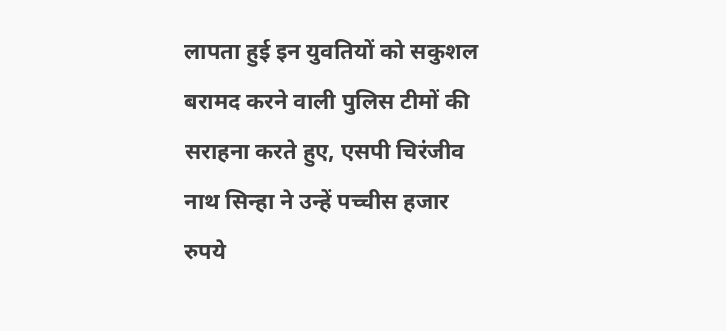लापता हुई इन युवतियों को सकुशल बरामद करने वाली पुलिस टीमों की सराहना करते हुए, एसपी चिरंजीव नाथ सिन्हा ने उन्हें पच्चीस हजार रुपये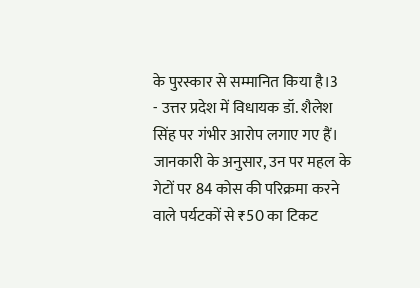के पुरस्कार से सम्मानित किया है।3
- उत्तर प्रदेश में विधायक डॉ. शैलेश सिंह पर गंभीर आरोप लगाए गए हैं। जानकारी के अनुसार, उन पर महल के गेटों पर 84 कोस की परिक्रमा करने वाले पर्यटकों से ₹50 का टिकट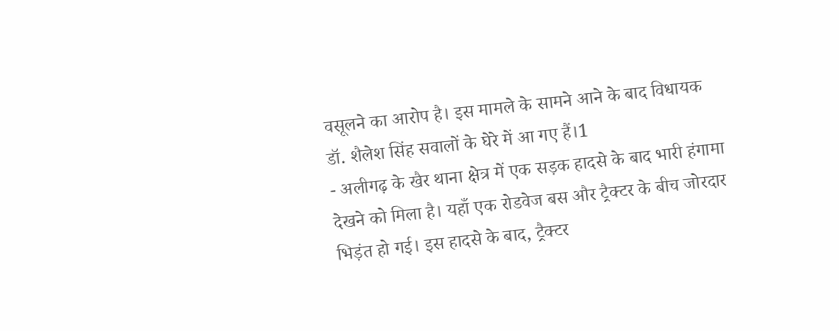वसूलने का आरोप है। इस मामले के सामने आने के बाद विधायक डॉ. शैलेश सिंह सवालों के घेरे में आ गए हैं।1
- अलीगढ़ के खैर थाना क्षेत्र में एक सड़क हादसे के बाद भारी हंगामा देखने को मिला है। यहाँ एक रोडवेज बस और ट्रैक्टर के बीच जोरदार भिड़ंत हो गई। इस हादसे के बाद, ट्रैक्टर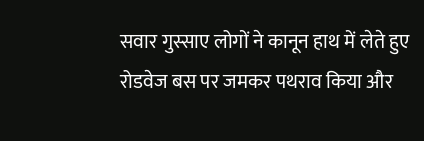सवार गुस्साए लोगों ने कानून हाथ में लेते हुए रोडवेज बस पर जमकर पथराव किया और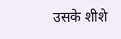उसके शीशे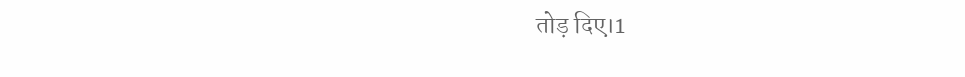तोड़ दिए।1